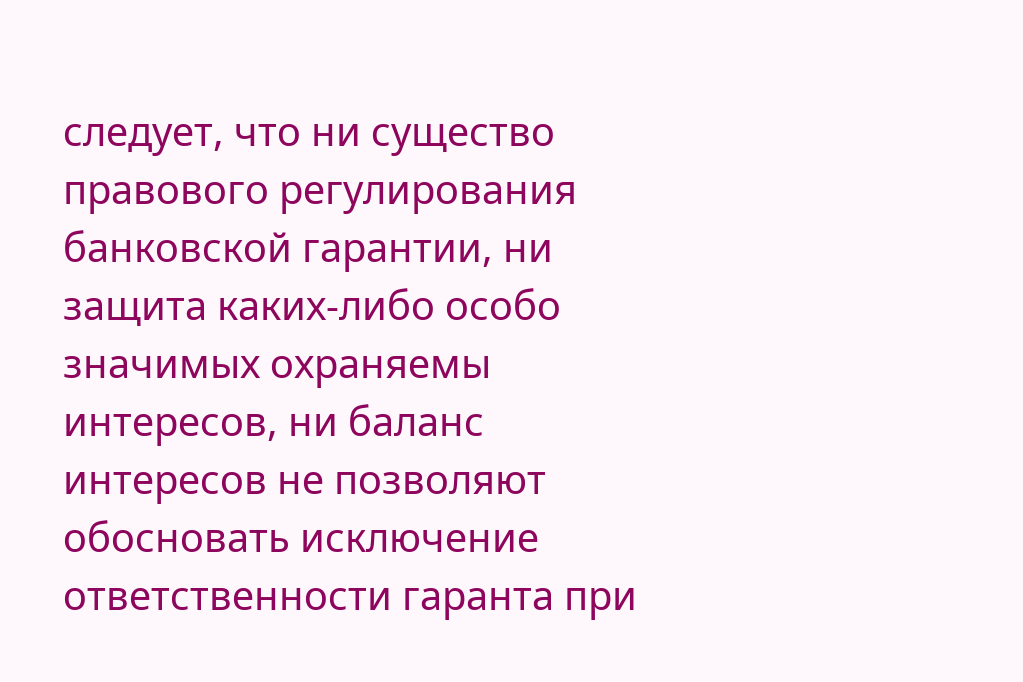следует, что ни существо правового регулирования банковской гарантии, ни защита каких-либо особо значимых охраняемы интересов, ни баланс интересов не позволяют обосновать исключение ответственности гаранта при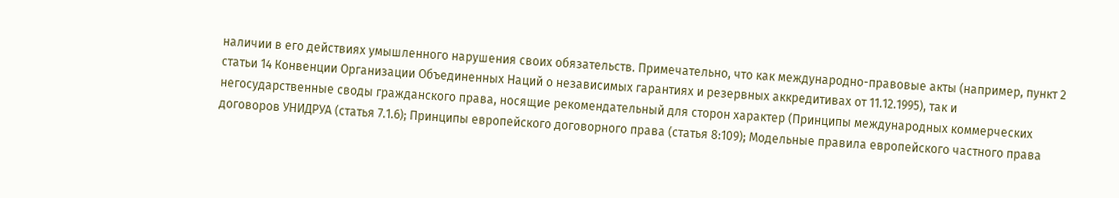наличии в его действиях умышленного нарушения своих обязательств. Примечательно, что как международно-правовые акты (например, пункт 2 статьи 14 Конвенции Организации Объединенных Наций о независимых гарантиях и резервных аккредитивах от 11.12.1995), так и негосударственные своды гражданского права, носящие рекомендательный для сторон характер (Принципы международных коммерческих договоров УНИДРУА (статья 7.1.6); Принципы европейского договорного права (статья 8:109); Модельные правила европейского частного права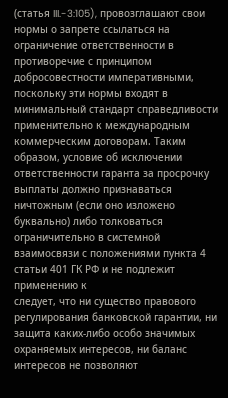(статья III.-3:105), провозглашают свои нормы о запрете ссылаться на ограничение ответственности в противоречие с принципом добросовестности императивными, поскольку эти нормы входят в минимальный стандарт справедливости применительно к международным коммерческим договорам. Таким образом, условие об исключении ответственности гаранта за просрочку выплаты должно признаваться ничтожным (если оно изложено буквально) либо толковаться ограничительно в системной взаимосвязи с положениями пункта 4 статьи 401 ГК РФ и не подлежит применению к
следует, что ни существо правового регулирования банковской гарантии, ни защита каких-либо особо значимых охраняемых интересов, ни баланс интересов не позволяют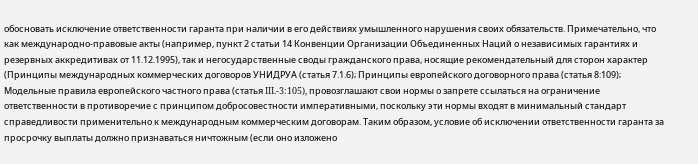обосновать исключение ответственности гаранта при наличии в его действиях умышленного нарушения своих обязательств. Примечательно, что как международно-правовые акты (например, пункт 2 статьи 14 Конвенции Организации Объединенных Наций о независимых гарантиях и резервных аккредитивах от 11.12.1995), так и негосударственные своды гражданского права, носящие рекомендательный для сторон характер (Принципы международных коммерческих договоров УНИДРУА (статья 7.1.6); Принципы европейского договорного права (статья 8:109); Модельные правила европейского частного права (статья III.-3:105), провозглашают свои нормы о запрете ссылаться на ограничение ответственности в противоречие с принципом добросовестности императивными, поскольку эти нормы входят в минимальный стандарт справедливости применительно к международным коммерческим договорам. Таким образом, условие об исключении ответственности гаранта за просрочку выплаты должно признаваться ничтожным (если оно изложено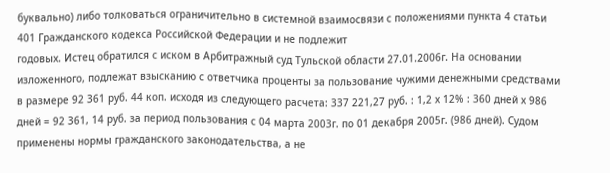буквально) либо толковаться ограничительно в системной взаимосвязи с положениями пункта 4 статьи 401 Гражданского кодекса Российской Федерации и не подлежит
годовых. Истец обратился с иском в Арбитражный суд Тульской области 27.01.2006г. На основании изложенного, подлежат взысканию с ответчика проценты за пользование чужими денежными средствами в размере 92 361 руб. 44 коп. исходя из следующего расчета: 337 221,27 руб. : 1,2 х 12% : 360 дней х 986 дней = 92 361, 14 руб. за период пользования с 04 марта 2003г. по 01 декабря 2005г. (986 дней). Судом применены нормы гражданского законодательства, а не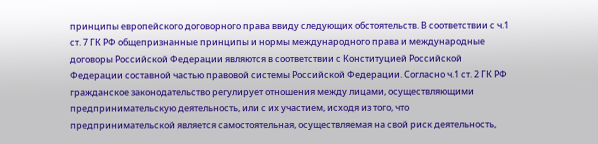принципы европейского договорного права ввиду следующих обстоятельств. В соответствии с ч.1 ст. 7 ГК РФ общепризнанные принципы и нормы международного права и международные договоры Российской Федерации являются в соответствии с Конституцией Российской Федерации составной частью правовой системы Российской Федерации. Согласно ч.1 ст. 2 ГК РФ гражданское законодательство регулирует отношения между лицами, осуществляющими предпринимательскую деятельность, или с их участием, исходя из того, что предпринимательской является самостоятельная, осуществляемая на свой риск деятельность,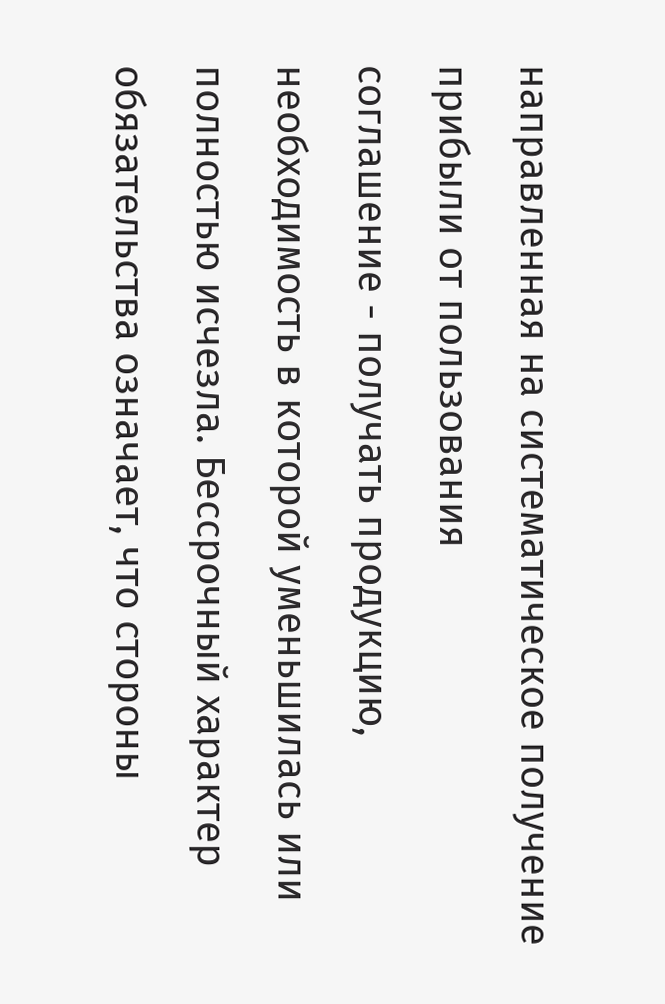направленная на систематическое получение прибыли от пользования
соглашение - получать продукцию, необходимость в которой уменьшилась или полностью исчезла. Бессрочный характер обязательства означает, что стороны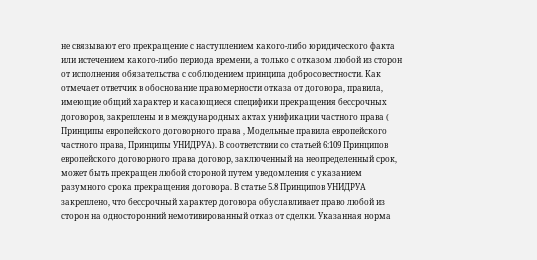не связывают его прекращение с наступлением какого-либо юридического факта или истечением какого-либо периода времени, а только с отказом любой из сторон от исполнения обязательства с соблюдением принципа добросовестности. Как отмечает ответчик в обоснование правомерности отказа от договора, правила, имеющие общий характер и касающиеся специфики прекращения бессрочных договоров, закреплены и в международных актах унификации частного права ( Принципы европейского договорного права , Модельные правила европейского частного права, Принципы УНИДРУА). В соответствии со статьей 6:109 Принципов европейского договорного права договор, заключенный на неопределенный срок, может быть прекращен любой стороной путем уведомления с указанием разумного срока прекращения договора. В статье 5.8 Принципов УНИДРУА закреплено, что бессрочный характер договора обуславливает право любой из сторон на односторонний немотивированный отказ от сделки. Указанная норма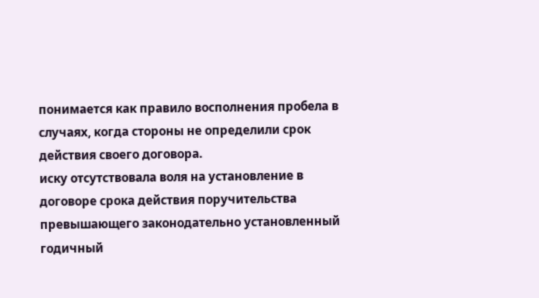понимается как правило восполнения пробела в случаях, когда стороны не определили срок действия своего договора.
иску отсутствовала воля на установление в договоре срока действия поручительства превышающего законодательно установленный годичный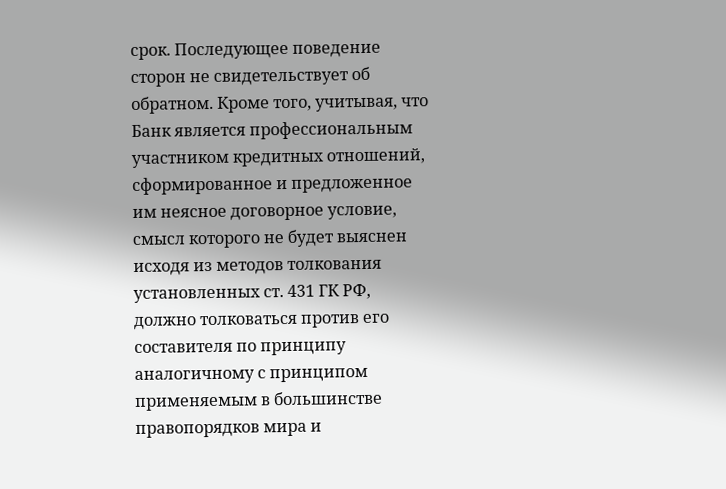срок. Последующее поведение сторон не свидетельствует об обратном. Кроме того, учитывая, что Банк является профессиональным участником кредитных отношений, сформированное и предложенное им неясное договорное условие, смысл которого не будет выяснен исходя из методов толкования установленных ст. 431 ГК РФ, должно толковаться против его составителя по принципу аналогичному с принципом применяемым в большинстве правопорядков мира и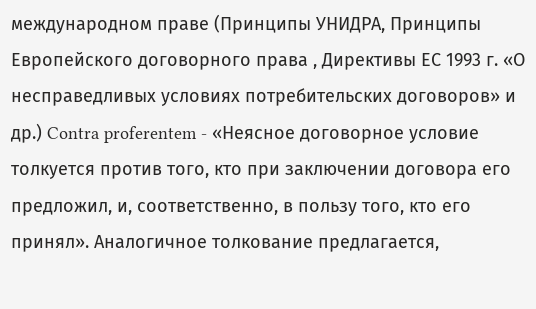международном праве (Принципы УНИДРА, Принципы Европейского договорного права , Директивы ЕС 1993 г. «О несправедливых условиях потребительских договоров» и др.) Contra proferentem - «Неясное договорное условие толкуется против того, кто при заключении договора его предложил, и, соответственно, в пользу того, кто его принял». Аналогичное толкование предлагается,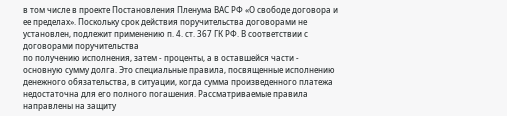в том числе в проекте Постановления Пленума ВАС РФ «О свободе договора и ее пределах». Поскольку срок действия поручительства договорами не установлен, подлежит применению п. 4. ст. 367 ГК РФ. В соответствии с договорами поручительства
по получению исполнения, затем - проценты, а в оставшейся части - основную сумму долга. Это специальные правила, посвященные исполнению денежного обязательства, в ситуации, когда сумма произведенного платежа недостаточна для его полного погашения. Рассматриваемые правила направлены на защиту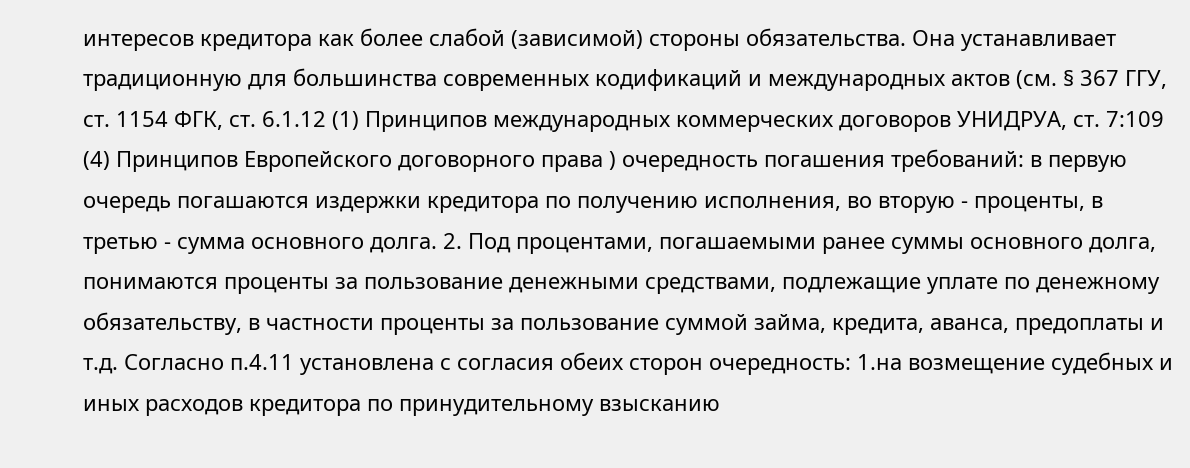интересов кредитора как более слабой (зависимой) стороны обязательства. Она устанавливает традиционную для большинства современных кодификаций и международных актов (см. § 367 ГГУ, ст. 1154 ФГК, ст. 6.1.12 (1) Принципов международных коммерческих договоров УНИДРУА, ст. 7:109 (4) Принципов Европейского договорного права ) очередность погашения требований: в первую очередь погашаются издержки кредитора по получению исполнения, во вторую - проценты, в третью - сумма основного долга. 2. Под процентами, погашаемыми ранее суммы основного долга, понимаются проценты за пользование денежными средствами, подлежащие уплате по денежному обязательству, в частности проценты за пользование суммой займа, кредита, аванса, предоплаты и т.д. Согласно п.4.11 установлена с согласия обеих сторон очередность: 1.на возмещение судебных и иных расходов кредитора по принудительному взысканию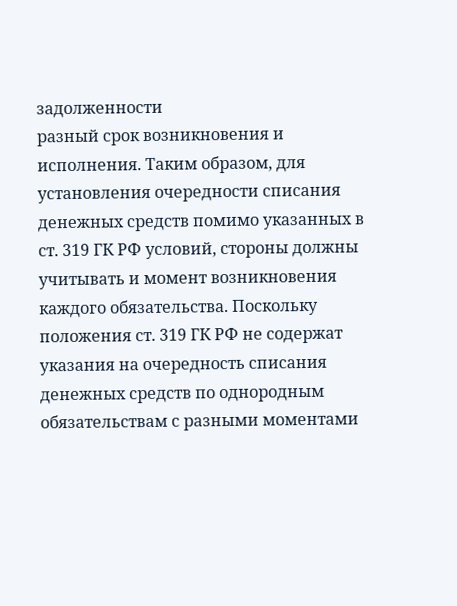задолженности
разный срок возникновения и исполнения. Таким образом, для установления очередности списания денежных средств помимо указанных в ст. 319 ГК РФ условий, стороны должны учитывать и момент возникновения каждого обязательства. Поскольку положения ст. 319 ГК РФ не содержат указания на очередность списания денежных средств по однородным обязательствам с разными моментами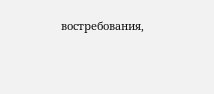востребования,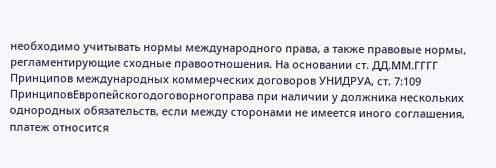необходимо учитывать нормы международного права, а также правовые нормы, регламентирующие сходные правоотношения. На основании ст. ДД.ММ.ГГГГ Принципов международных коммерческих договоров УНИДРУА, ст. 7:109 ПринциповЕвропейскогодоговорногоправа при наличии у должника нескольких однородных обязательств, если между сторонами не имеется иного соглашения, платеж относится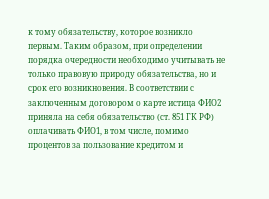к тому обязательству, которое возникло первым. Таким образом, при определении порядка очередности необходимо учитывать не только правовую природу обязательства, но и срок его возникновения. В соответствии с заключенным договором о карте истица ФИО2 приняла на себя обязательство (ст. 851 ГК РФ) оплачивать ФИО1, в том числе, помимо процентов за пользование кредитом и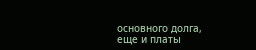основного долга, еще и платы